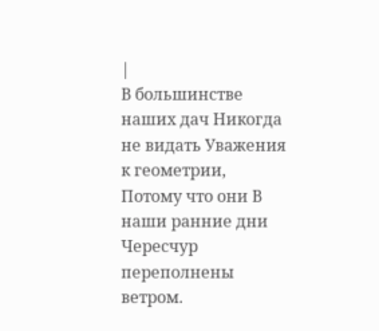|
В большинстве наших дач Никогда не видать Уважения к геометрии, Потому что они В наши ранние дни Чересчур переполнены ветром.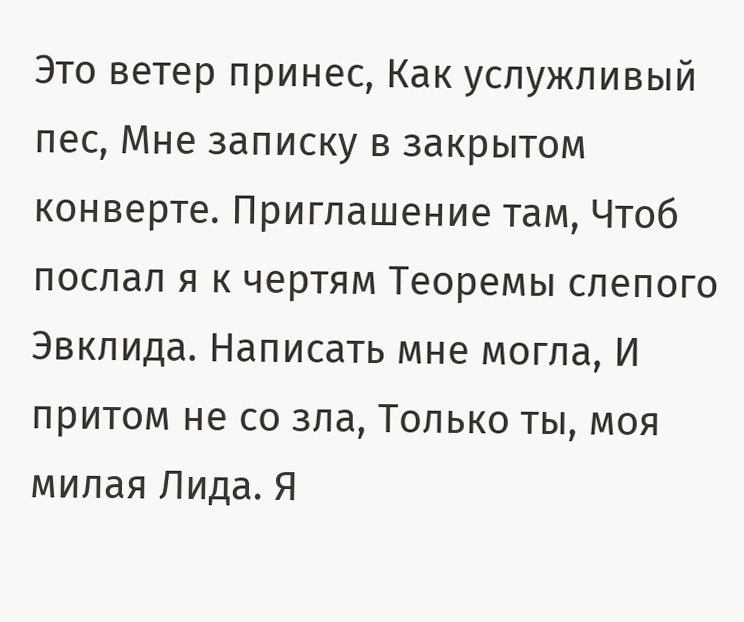Это ветер принес, Как услужливый пес, Мне записку в закрытом конверте. Приглашение там, Чтоб послал я к чертям Теоремы слепого Эвклида. Написать мне могла, И притом не со зла, Только ты, моя милая Лида. Я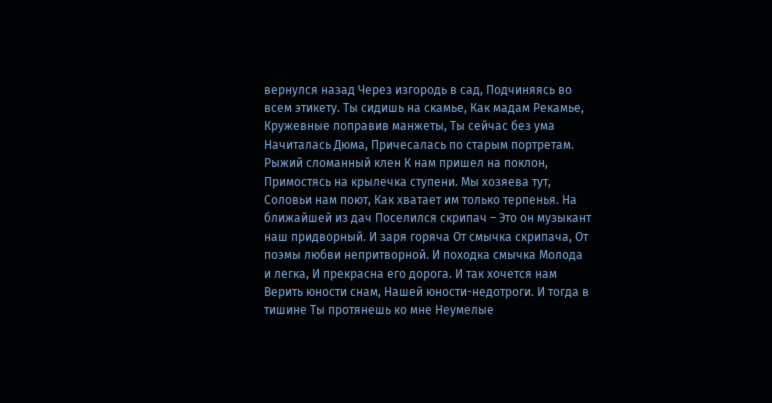вернулся назад Через изгородь в сад, Подчиняясь во всем этикету. Ты сидишь на скамье, Как мадам Рекамье, Кружевные поправив манжеты, Ты сейчас без ума Начиталась Дюма, Причесалась по старым портретам. Рыжий сломанный клен К нам пришел на поклон, Примостясь на крылечка ступени. Мы хозяева тут, Соловьи нам поют, Как хватает им только терпенья. На ближайшей из дач Поселился скрипач – Это он музыкант наш придворный. И заря горяча От смычка скрипача, От поэмы любви непритворной. И походка смычка Молода и легка, И прекрасна его дорога. И так хочется нам Верить юности снам, Нашей юности-недотроги. И тогда в тишине Ты протянешь ко мне Неумелые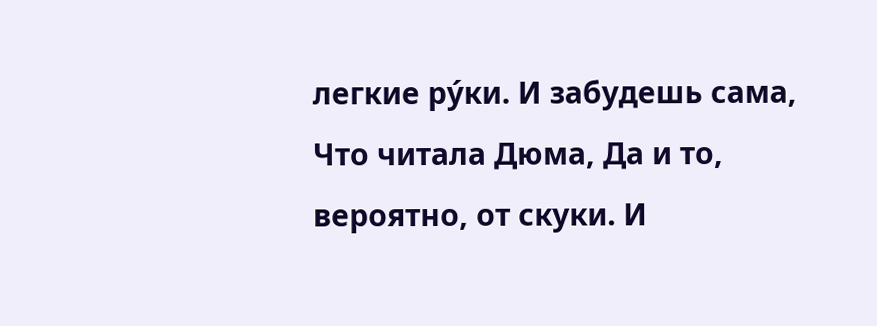легкие ру́ки. И забудешь сама, Что читала Дюма, Да и то, вероятно, от скуки. И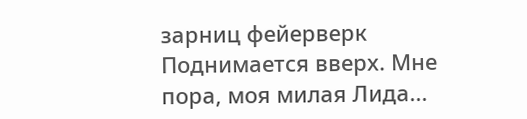зарниц фейерверк Поднимается вверх. Мне пора, моя милая Лида...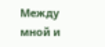Между мной и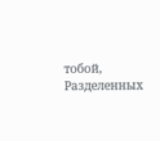тобой, Разделенных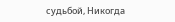судьбой, Никогда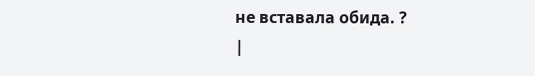не вставала обида. ?
|